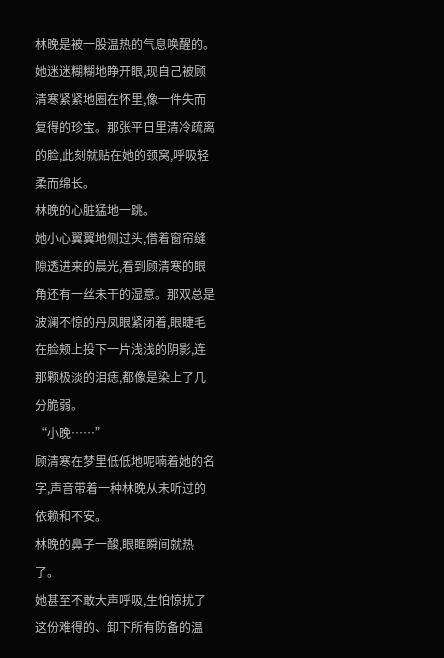林晚是被一股温热的气息唤醒的。
她迷迷糊糊地睁开眼,现自己被顾清寒紧紧地圈在怀里,像一件失而复得的珍宝。那张平日里清冷疏离的脸,此刻就贴在她的颈窝,呼吸轻柔而绵长。
林晚的心脏猛地一跳。
她小心翼翼地侧过头,借着窗帘缝隙透进来的晨光,看到顾清寒的眼角还有一丝未干的湿意。那双总是波澜不惊的丹凤眼紧闭着,眼睫毛在脸颊上投下一片浅浅的阴影,连那颗极淡的泪痣,都像是染上了几分脆弱。
“小晚……”
顾清寒在梦里低低地呢喃着她的名字,声音带着一种林晚从未听过的依赖和不安。
林晚的鼻子一酸,眼眶瞬间就热了。
她甚至不敢大声呼吸,生怕惊扰了这份难得的、卸下所有防备的温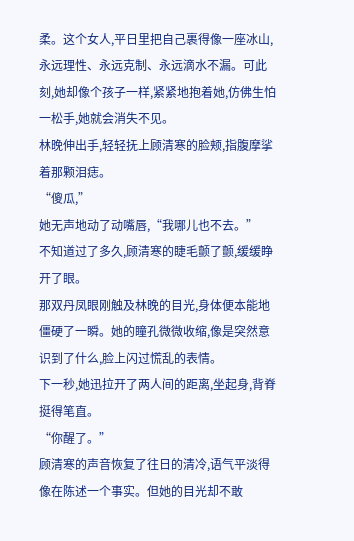柔。这个女人,平日里把自己裹得像一座冰山,永远理性、永远克制、永远滴水不漏。可此刻,她却像个孩子一样,紧紧地抱着她,仿佛生怕一松手,她就会消失不见。
林晚伸出手,轻轻抚上顾清寒的脸颊,指腹摩挲着那颗泪痣。
“傻瓜,”
她无声地动了动嘴唇,“我哪儿也不去。”
不知道过了多久,顾清寒的睫毛颤了颤,缓缓睁开了眼。
那双丹凤眼刚触及林晚的目光,身体便本能地僵硬了一瞬。她的瞳孔微微收缩,像是突然意识到了什么,脸上闪过慌乱的表情。
下一秒,她迅拉开了两人间的距离,坐起身,背脊挺得笔直。
“你醒了。”
顾清寒的声音恢复了往日的清冷,语气平淡得像在陈述一个事实。但她的目光却不敢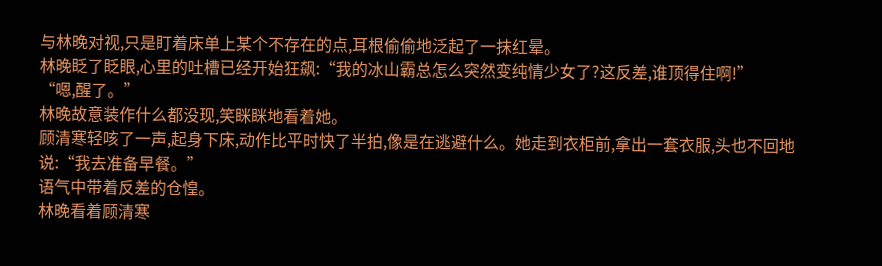与林晚对视,只是盯着床单上某个不存在的点,耳根偷偷地泛起了一抹红晕。
林晚眨了眨眼,心里的吐槽已经开始狂飙:“我的冰山霸总怎么突然变纯情少女了?这反差,谁顶得住啊!”
“嗯,醒了。”
林晚故意装作什么都没现,笑眯眯地看着她。
顾清寒轻咳了一声,起身下床,动作比平时快了半拍,像是在逃避什么。她走到衣柜前,拿出一套衣服,头也不回地说:“我去准备早餐。”
语气中带着反差的仓惶。
林晚看着顾清寒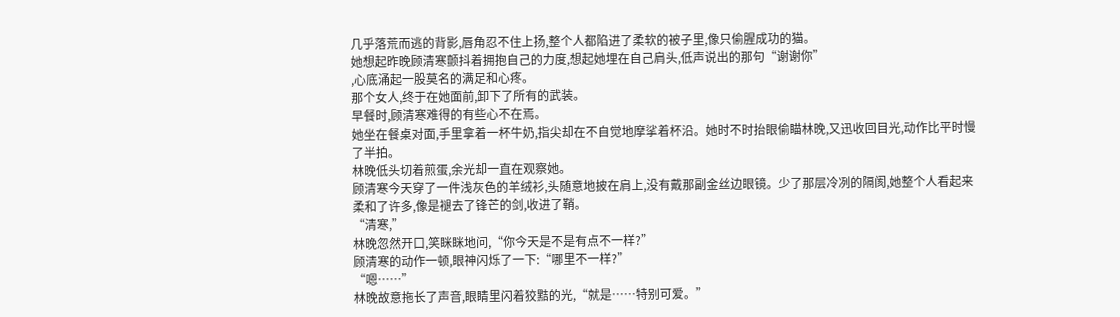几乎落荒而逃的背影,唇角忍不住上扬,整个人都陷进了柔软的被子里,像只偷腥成功的猫。
她想起昨晚顾清寒颤抖着拥抱自己的力度,想起她埋在自己肩头,低声说出的那句“谢谢你”
,心底涌起一股莫名的满足和心疼。
那个女人,终于在她面前,卸下了所有的武装。
早餐时,顾清寒难得的有些心不在焉。
她坐在餐桌对面,手里拿着一杯牛奶,指尖却在不自觉地摩挲着杯沿。她时不时抬眼偷瞄林晚,又迅收回目光,动作比平时慢了半拍。
林晚低头切着煎蛋,余光却一直在观察她。
顾清寒今天穿了一件浅灰色的羊绒衫,头随意地披在肩上,没有戴那副金丝边眼镜。少了那层冷冽的隔阂,她整个人看起来柔和了许多,像是褪去了锋芒的剑,收进了鞘。
“清寒,”
林晚忽然开口,笑眯眯地问,“你今天是不是有点不一样?”
顾清寒的动作一顿,眼神闪烁了一下:“哪里不一样?”
“嗯……”
林晚故意拖长了声音,眼睛里闪着狡黠的光,“就是……特别可爱。”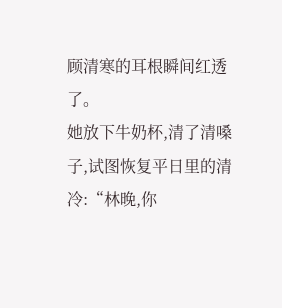顾清寒的耳根瞬间红透了。
她放下牛奶杯,清了清嗓子,试图恢复平日里的清冷:“林晚,你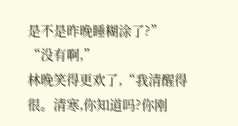是不是昨晚睡糊涂了?”
“没有啊,”
林晚笑得更欢了,“我清醒得很。清寒,你知道吗?你刚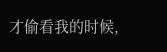才偷看我的时候,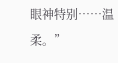眼神特别……温柔。”